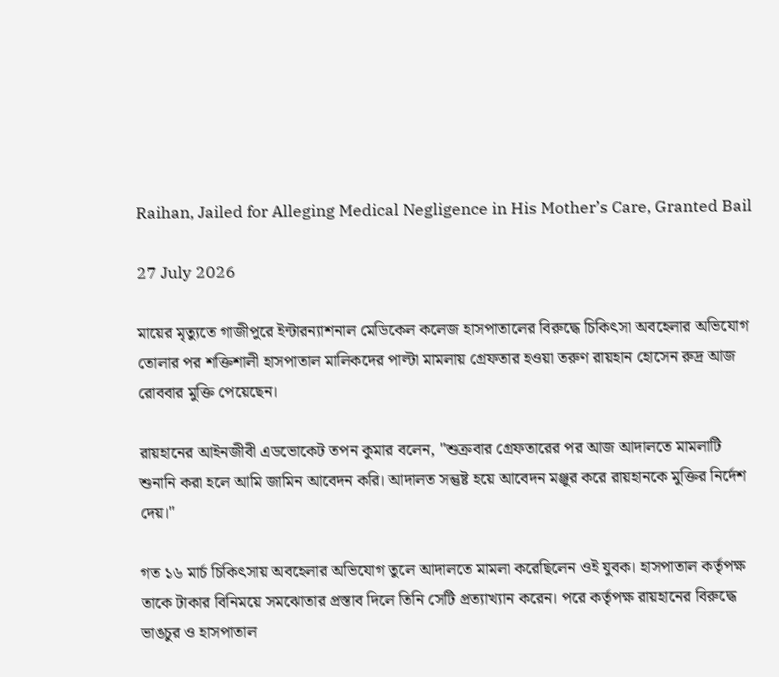Raihan, Jailed for Alleging Medical Negligence in His Mother’s Care, Granted Bail

27 July 2026

মায়ের মৃত্যুতে গাজীপুরে ইন্টারন্যাশনাল মেডিকেল কলেজ হাসপাতালের বিরুদ্ধে চিকিৎসা অবহেলার অভিযোগ তোলার পর শক্তিশালী হাসপাতাল মালিকদের পাল্টা মামলায় গ্রেফতার হওয়া তরুণ রায়হান হোসেন রুদ্র আজ রোববার মুক্তি পেয়েছেন।

রায়হানের আইনজীবী এডভোকেট তপন কুমার বলেন, "শুক্রবার গ্রেফতারের পর আজ আদালতে মামলাটি শুনানি করা হলে আমি জামিন আবেদন করি। আদালত সন্তুষ্ট হয়ে আবেদন মঞ্জুর করে রায়হানকে মুক্তির নির্দেশ দেয়।"

গত ১৬ মার্চ চিকিৎসায় অবহেলার অভিযোগ তুলে আদালতে মামলা করেছিলেন ওই যুবক। হাসপাতাল কর্তৃপক্ষ তাকে টাকার বিনিময়ে সমঝোতার প্রস্তাব দিলে তিনি সেটি প্রত্যাখ্যান করেন। পরে কর্তৃপক্ষ রায়হানের বিরুদ্ধে ভাঙচুর ও হাসপাতাল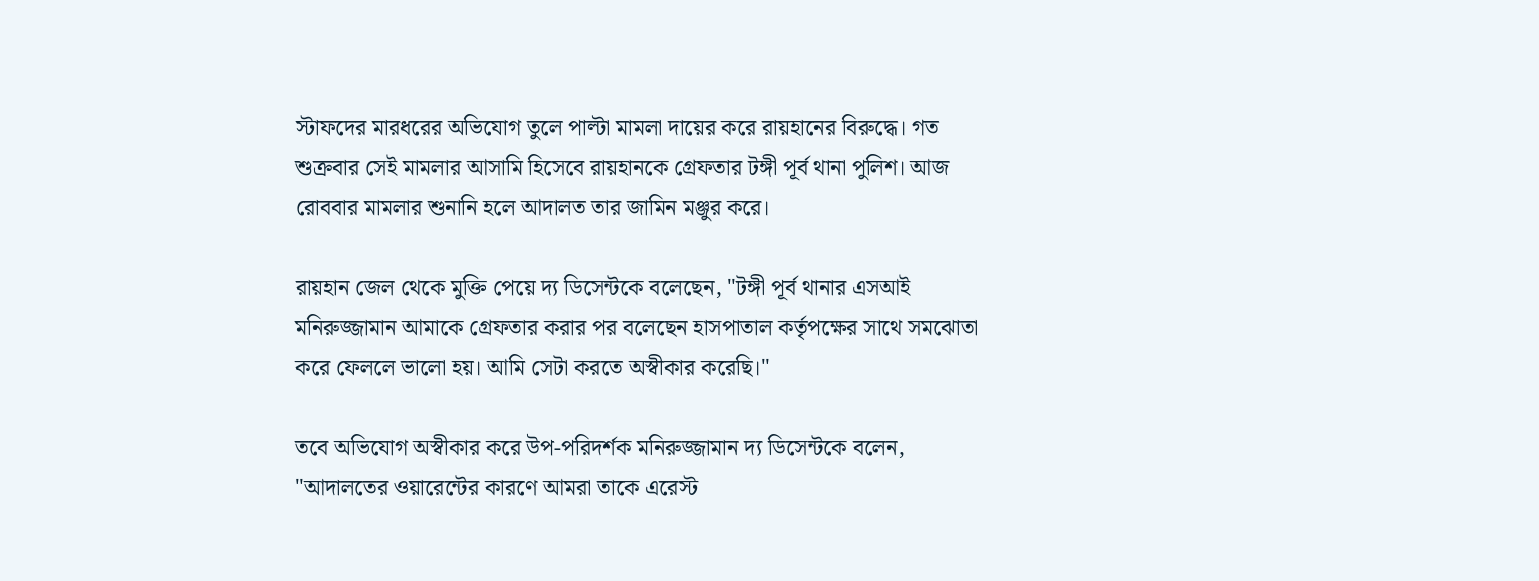স্টাফদের মারধরের অভিযোগ তুলে পাল্টা মামলা দায়ের করে রায়হানের বিরুদ্ধে। গত শুক্রবার সেই মামলার আসামি হিসেবে রায়হানকে গ্রেফতার টঙ্গী পূর্ব থানা পুলিশ। আজ রোববার মামলার শুনানি হলে আদালত তার জামিন মঞ্জুর করে।

রায়হান জেল থেকে মুক্তি পেয়ে দ্য ডিসেন্টকে বলেছেন, "টঙ্গী পূর্ব থানার এসআই মনিরুজ্জামান আমাকে গ্রেফতার করার পর বলেছেন হাসপাতাল কর্তৃপক্ষের সাথে সমঝোতা করে ফেললে ভালো হয়। আমি সেটা করতে অস্বীকার করেছি।"

তবে অভিযোগ অস্বীকার করে উপ-পরিদর্শক মনিরুজ্জামান দ্য ডিসেন্টকে বলেন, "আদালতের ওয়ারেন্টের কারণে আমরা তাকে এরেস্ট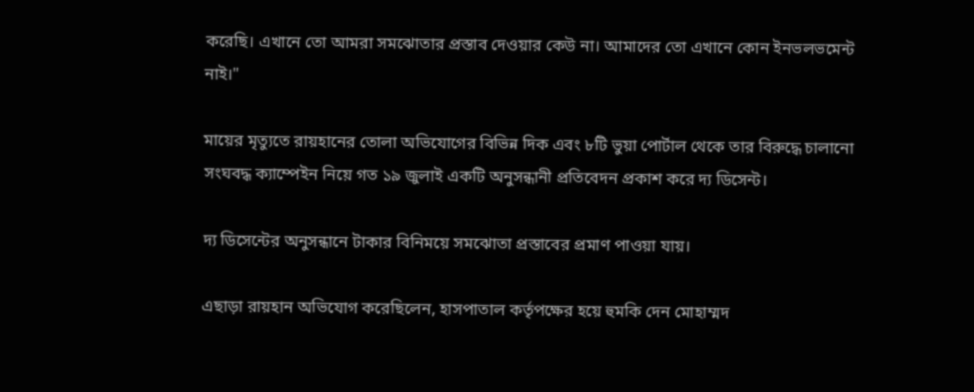করেছি। এখানে তো আমরা সমঝোতার প্রস্তাব দেওয়ার কেউ না। আমাদের তো এখানে কোন ইনভলভমেন্ট নাই।"

মায়ের মৃত্যুতে রায়হানের তোলা অভিযোগের বিভিন্ন দিক এবং ৮টি ভুয়া পোর্টাল থেকে তার বিরুদ্ধে চালানো সংঘবদ্ধ ক্যাম্পেইন নিয়ে গত ১৯ জুলাই একটি অনুসন্ধানী প্রতিবেদন প্রকাশ করে দ্য ডিসেন্ট।

দ্য ডিসেন্টের অনুসন্ধানে টাকার বিনিময়ে সমঝোতা প্রস্তাবের প্রমাণ পাওয়া যায়।

এছাড়া রায়হান অভিযোগ করেছিলেন, হাসপাতাল কর্তৃপক্ষের হয়ে হুমকি দেন মোহাম্মদ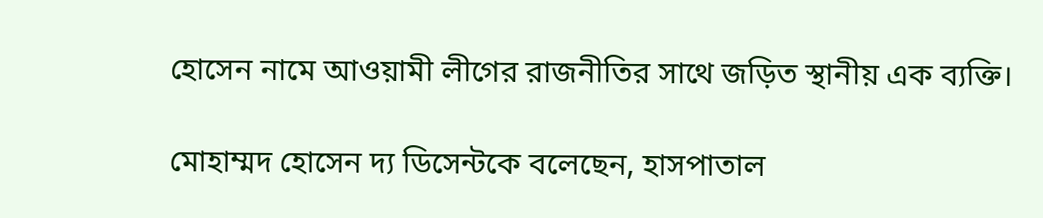হোসেন নামে আওয়ামী লীগের রাজনীতির সাথে জড়িত স্থানীয় এক ব্যক্তি।

মোহাম্মদ হোসেন দ্য ডিসেন্টকে বলেছেন, হাসপাতাল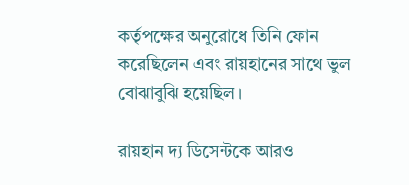কর্তৃপক্ষের অনুরোধে তিনি ফোন করেছিলেন এবং রায়হানের সাথে ভুল বোঝাবুঝি হয়েছিল।

রায়হান দ্য ডিসেন্টকে আরও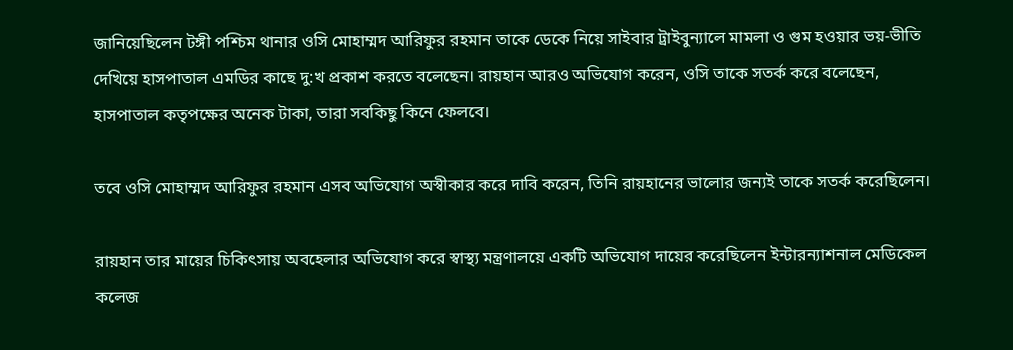জানিয়েছিলেন টঙ্গী পশ্চিম থানার ওসি মোহাম্মদ আরিফুর রহমান তাকে ডেকে নিয়ে সাইবার ট্রাইবুন্যালে মামলা ও গুম হওয়ার ভয়-ভীতি দেখিয়ে হাসপাতাল এমডির কাছে দু:খ প্রকাশ করতে বলেছেন। রায়হান আরও অভিযোগ করেন, ওসি তাকে সতর্ক করে বলেছেন, হাসপাতাল কতৃপক্ষের অনেক টাকা, তারা সবকিছু কিনে ফেলবে।

তবে ওসি মোহাম্মদ আরিফুর রহমান এসব অভিযোগ অস্বীকার করে দাবি করেন, তিনি রায়হানের ভালোর জন্যই তাকে সতর্ক করেছিলেন।

রায়হান তার মায়ের চিকিৎসায় অবহেলার অভিযোগ করে স্বাস্থ্য মন্ত্রণালয়ে একটি অভিযোগ দায়ের করেছিলেন ইন্টারন্যাশনাল মেডিকেল কলেজ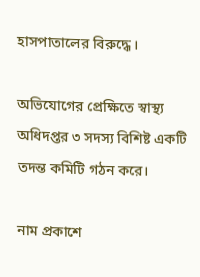হাসপাতালের বিরুদ্ধে।

অভিযোগের প্রেক্ষিতে স্বাস্থ্য অধিদপ্তর ৩ সদস্য বিশিষ্ট একটি তদন্ত কমিটি গঠন করে।

নাম প্রকাশে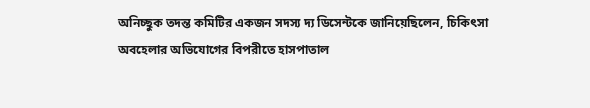অনিচ্ছুক তদন্ত কমিটির একজন সদস্য দ্য ডিসেন্টকে জানিয়েছিলেন, চিকিৎসা অবহেলার অভিযোগের বিপরীতে হাসপাতাল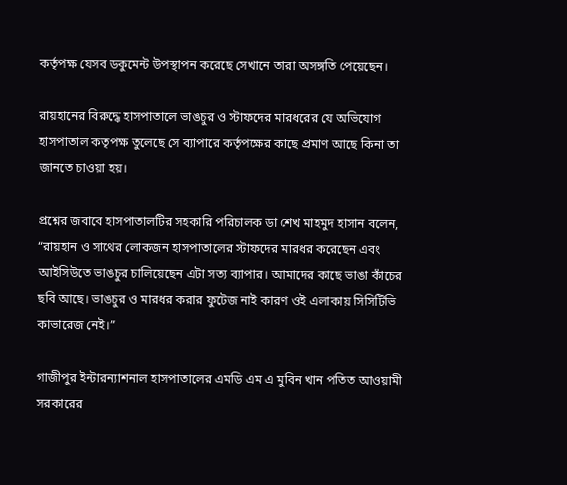কর্তৃপক্ষ যেসব ডকুমেন্ট উপস্থাপন করেছে সেখানে তারা অসঙ্গতি পেয়েছেন।

রায়হানের বিরুদ্ধে হাসপাতালে ভাঙচুর ও স্টাফদের মারধরের যে অভিযোগ হাসপাতাল কতৃপক্ষ তুলেছে সে ব্যাপারে কর্তৃপক্ষের কাছে প্রমাণ আছে কিনা তা জানতে চাওয়া হয়।

প্রশ্নের জবাবে হাসপাতালটির সহকারি পরিচালক ডা শেখ মাহমুদ হাসান বলেন, “রায়হান ও সাথের লোকজন হাসপাতালের স্টাফদের মারধর করেছেন এবং আইসিউতে ভাঙচুর চালিয়েছেন এটা সত্য ব্যাপার। আমাদের কাছে ভাঙা কাঁচের ছবি আছে। ভাঙচুর ও মারধর করার ফুটেজ নাই কারণ ওই এলাকায় সিসিটিভি কাভারেজ নেই।”

গাজীপুর ইন্টারন্যাশনাল হাসপাতালের এমডি এম এ মুবিন খান পতিত আওয়ামী সরকারের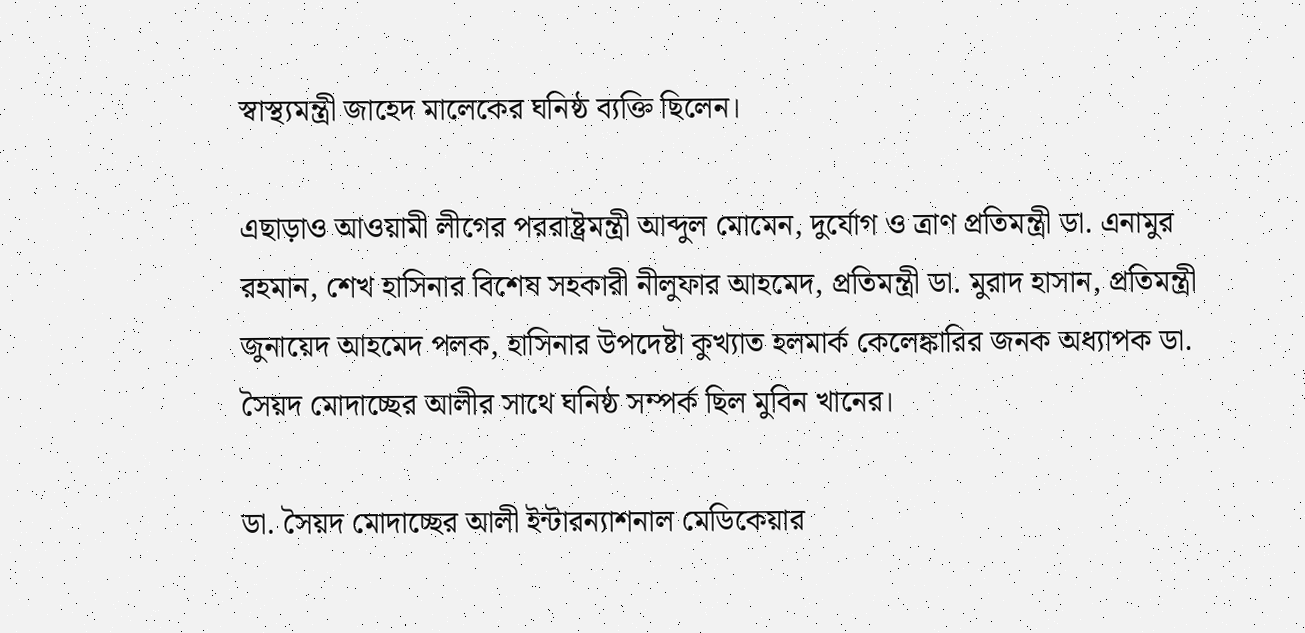স্বাস্থ্যমন্ত্রী জাহেদ মালেকের ঘনিষ্ঠ ব্যক্তি ছিলেন।

এছাড়াও আওয়ামী লীগের পররাষ্ট্রমন্ত্রী আব্দুল মোমেন, দুর্যোগ ও ত্রাণ প্রতিমন্ত্রী ডা. এনামুর রহমান, শেখ হাসিনার বিশেষ সহকারী নীলুফার আহমেদ, প্রতিমন্ত্রী ডা. মুরাদ হাসান, প্রতিমন্ত্রী জুনায়েদ আহমেদ পলক, হাসিনার উপদেষ্টা কুখ্যাত হলমার্ক কেলেঙ্কারির জনক অধ্যাপক ডা. সৈয়দ মোদাচ্ছের আলীর সাথে ঘনিষ্ঠ সম্পর্ক ছিল মুবিন খানের।

ডা. সৈয়দ মোদাচ্ছের আলী ইন্টারন্যাশনাল মেডিকেয়ার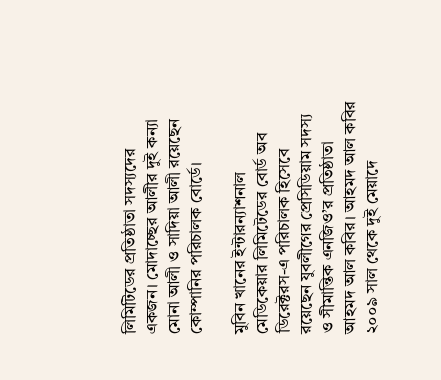লিমিটিডের প্রতিষ্ঠাতা সদস্যদের একজন। মোদাচ্ছের আলীর দুই কন্যা মোনা আলী ও সাদিয়া আলী রয়েছেন কোম্পানির পরিচালক বোর্ডে।

মুবিন খানের ইন্টারন্যাশনাল মেডিকেয়ার লিমিটেডের বোর্ড অব ডিরেক্টরস-এ পরিচালক হিসেবে রয়েছেন যুবলীগের প্রেসিডিয়াম সদস্য ও সীমান্তিক এনজিও’র প্রতিষ্ঠাতা আহমদ আল কবির। আহমদ আল কবির ২০০৯ সাল থেকে দুই মেয়াদে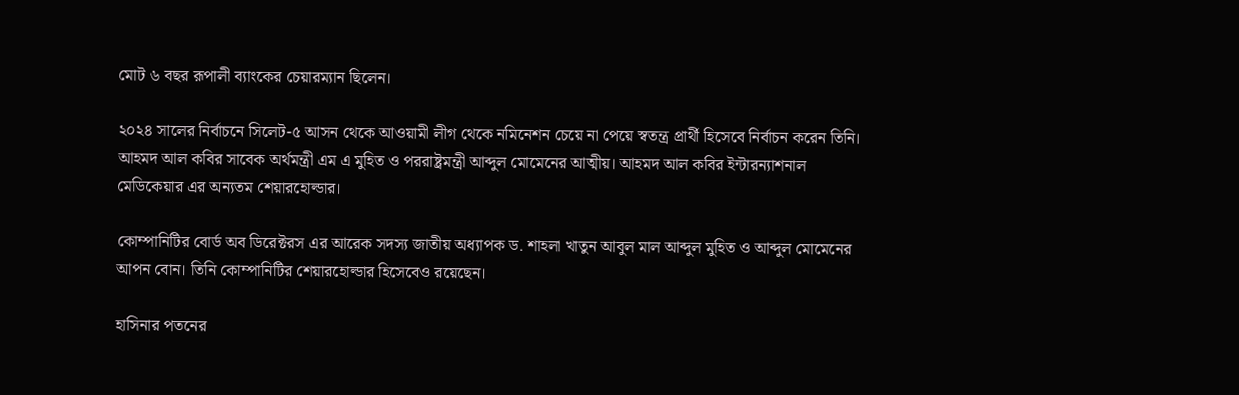মোট ৬ বছর রূপালী ব্যাংকের চেয়ারম্যান ছিলেন।

২০২৪ সালের নির্বাচনে সিলেট-৫ আসন থেকে আওয়ামী লীগ থেকে নমিনেশন চেয়ে না পেয়ে স্বতন্ত্র প্রার্থী হিসেবে নির্বাচন করেন তিনি। আহমদ আল কবির সাবেক অর্থমন্ত্রী এম এ মুহিত ও পররাষ্ট্রমন্ত্রী আব্দুল মোমেনের আত্মীয়। আহমদ আল কবির ইন্টারন্যাশনাল মেডিকেয়ার এর অন্যতম শেয়ারহোল্ডার।

কোম্পানিটির বোর্ড অব ডিরেক্টরস এর আরেক সদস্য জাতীয় অধ্যাপক ড. শাহলা খাতুন আবুল মাল আব্দুল মুহিত ও আব্দুল মোমেনের আপন বোন। তিনি কোম্পানিটির শেয়ারহোল্ডার হিসেবেও রয়েছেন।

হাসিনার পতনের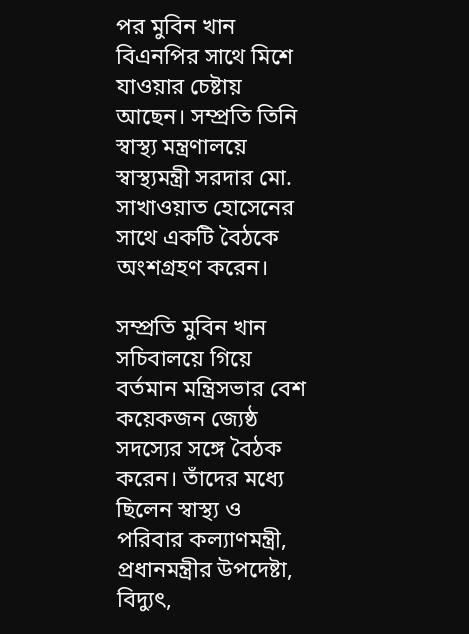পর মুবিন খান বিএনপির সাথে মিশে যাওয়ার চেষ্টায় আছেন। সম্প্রতি তিনি স্বাস্থ্য মন্ত্রণালয়ে স্বাস্থ্যমন্ত্রী সরদার মো. সাখাওয়াত হোসেনের সাথে একটি বৈঠকে অংশগ্রহণ করেন।

সম্প্রতি মুবিন খান সচিবালয়ে গিয়ে বর্তমান মন্ত্রিসভার বেশ কয়েকজন জ্যেষ্ঠ সদস্যের সঙ্গে বৈঠক করেন। তাঁদের মধ্যে ছিলেন স্বাস্থ্য ও পরিবার কল্যাণমন্ত্রী, প্রধানমন্ত্রীর উপদেষ্টা, বিদ্যুৎ,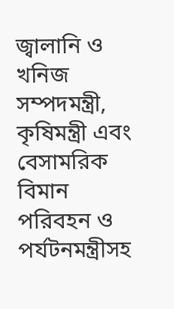জ্বালানি ও খনিজ সম্পদমন্ত্রী, কৃষিমন্ত্রী এবং বেসামরিক বিমান পরিবহন ও পর্যটনমন্ত্রীসহ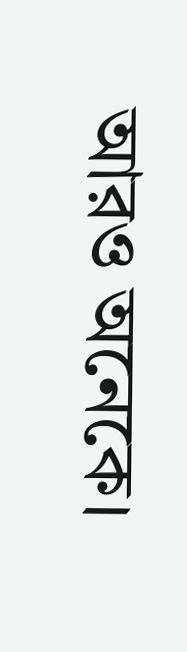আরও অনেকে।